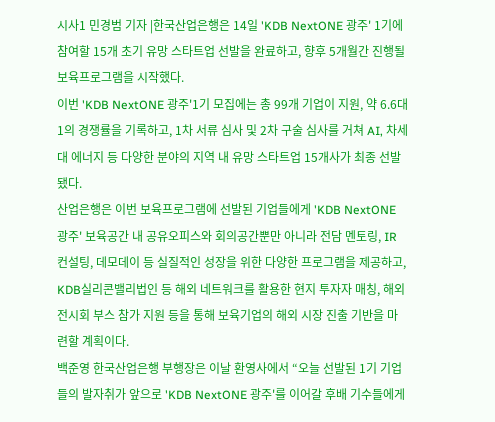시사1 민경범 기자 |한국산업은행은 14일 'KDB NextONE 광주' 1기에 참여할 15개 초기 유망 스타트업 선발을 완료하고, 향후 5개월간 진행될 보육프로그램을 시작했다.
이번 'KDB NextONE 광주'1기 모집에는 총 99개 기업이 지원, 약 6.6대 1의 경쟁률을 기록하고, 1차 서류 심사 및 2차 구술 심사를 거쳐 AI, 차세대 에너지 등 다양한 분야의 지역 내 유망 스타트업 15개사가 최종 선발됐다.
산업은행은 이번 보육프로그램에 선발된 기업들에게 'KDB NextONE 광주' 보육공간 내 공유오피스와 회의공간뿐만 아니라 전담 멘토링, IR 컨설팅, 데모데이 등 실질적인 성장을 위한 다양한 프로그램을 제공하고, KDB실리콘밸리법인 등 해외 네트워크를 활용한 현지 투자자 매칭, 해외 전시회 부스 참가 지원 등을 통해 보육기업의 해외 시장 진출 기반을 마련할 계획이다.
백준영 한국산업은행 부행장은 이날 환영사에서 “오늘 선발된 1기 기업들의 발자취가 앞으로 'KDB NextONE 광주'를 이어갈 후배 기수들에게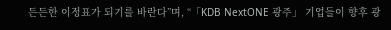든든한 이정표가 되기를 바란다”며, “「KDB NextONE 광주」 기업들이 향후 광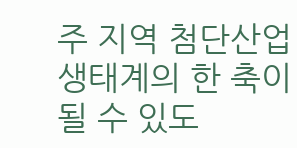주 지역 첨단산업 생태계의 한 축이 될 수 있도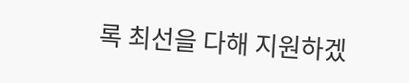록 최선을 다해 지원하겠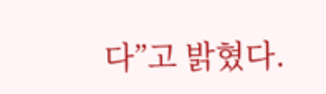다”고 밝혔다.